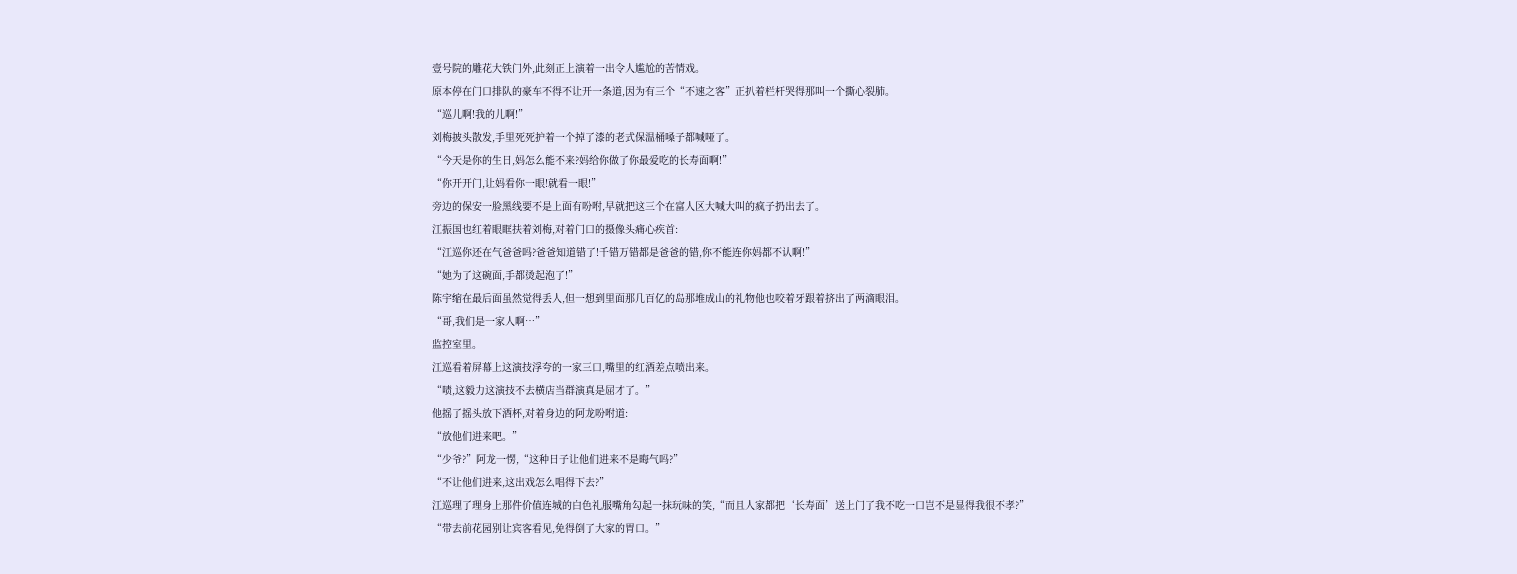壹号院的雕花大铁门外,此刻正上演着一出令人尴尬的苦情戏。
原本停在门口排队的豪车不得不让开一条道,因为有三个“不速之客”正扒着栏杆哭得那叫一个撕心裂肺。
“巡儿啊!我的儿啊!”
刘梅披头散发,手里死死护着一个掉了漆的老式保温桶嗓子都喊哑了。
“今天是你的生日,妈怎么能不来?妈给你做了你最爱吃的长寿面啊!”
“你开开门,让妈看你一眼!就看一眼!”
旁边的保安一脸黑线要不是上面有吩咐,早就把这三个在富人区大喊大叫的疯子扔出去了。
江振国也红着眼眶扶着刘梅,对着门口的摄像头痛心疾首:
“江巡你还在气爸爸吗?爸爸知道错了!千错万错都是爸爸的错,你不能连你妈都不认啊!”
“她为了这碗面,手都烫起泡了!”
陈宇缩在最后面虽然觉得丢人,但一想到里面那几百亿的岛那堆成山的礼物他也咬着牙跟着挤出了两滴眼泪。
“哥,我们是一家人啊…”
监控室里。
江巡看着屏幕上这演技浮夸的一家三口,嘴里的红酒差点喷出来。
“啧,这毅力这演技不去横店当群演真是屈才了。”
他摇了摇头放下酒杯,对着身边的阿龙吩咐道:
“放他们进来吧。”
“少爷?”阿龙一愣,“这种日子让他们进来不是晦气吗?”
“不让他们进来,这出戏怎么唱得下去?”
江巡理了理身上那件价值连城的白色礼服嘴角勾起一抹玩味的笑,“而且人家都把‘长寿面’送上门了我不吃一口岂不是显得我很不孝?”
“带去前花园别让宾客看见,免得倒了大家的胃口。”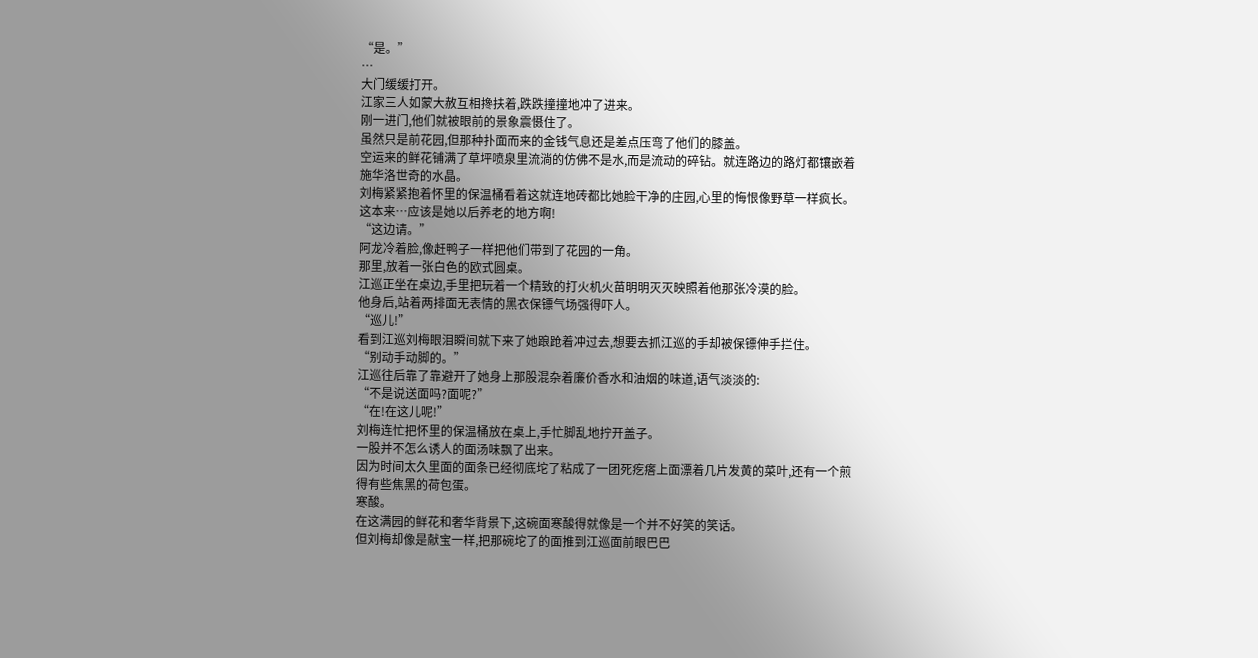“是。”
…
大门缓缓打开。
江家三人如蒙大赦互相搀扶着,跌跌撞撞地冲了进来。
刚一进门,他们就被眼前的景象震慑住了。
虽然只是前花园,但那种扑面而来的金钱气息还是差点压弯了他们的膝盖。
空运来的鲜花铺满了草坪喷泉里流淌的仿佛不是水,而是流动的碎钻。就连路边的路灯都镶嵌着施华洛世奇的水晶。
刘梅紧紧抱着怀里的保温桶看着这就连地砖都比她脸干净的庄园,心里的悔恨像野草一样疯长。
这本来…应该是她以后养老的地方啊!
“这边请。”
阿龙冷着脸,像赶鸭子一样把他们带到了花园的一角。
那里,放着一张白色的欧式圆桌。
江巡正坐在桌边,手里把玩着一个精致的打火机火苗明明灭灭映照着他那张冷漠的脸。
他身后,站着两排面无表情的黑衣保镖气场强得吓人。
“巡儿!”
看到江巡刘梅眼泪瞬间就下来了她踉跄着冲过去,想要去抓江巡的手却被保镖伸手拦住。
“别动手动脚的。”
江巡往后靠了靠避开了她身上那股混杂着廉价香水和油烟的味道,语气淡淡的:
“不是说送面吗?面呢?”
“在!在这儿呢!”
刘梅连忙把怀里的保温桶放在桌上,手忙脚乱地拧开盖子。
一股并不怎么诱人的面汤味飘了出来。
因为时间太久里面的面条已经彻底坨了粘成了一团死疙瘩上面漂着几片发黄的菜叶,还有一个煎得有些焦黑的荷包蛋。
寒酸。
在这满园的鲜花和奢华背景下,这碗面寒酸得就像是一个并不好笑的笑话。
但刘梅却像是献宝一样,把那碗坨了的面推到江巡面前眼巴巴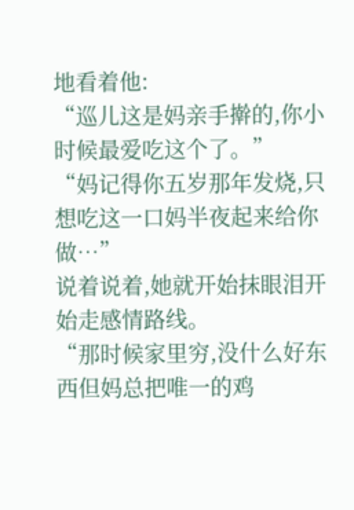地看着他:
“巡儿这是妈亲手擀的,你小时候最爱吃这个了。”
“妈记得你五岁那年发烧,只想吃这一口妈半夜起来给你做…”
说着说着,她就开始抹眼泪开始走感情路线。
“那时候家里穷,没什么好东西但妈总把唯一的鸡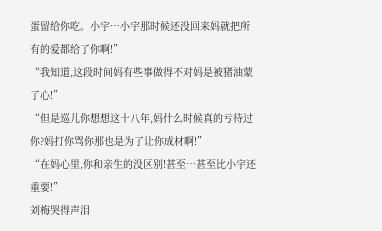蛋留给你吃。小宇…小宇那时候还没回来妈就把所有的爱都给了你啊!”
“我知道,这段时间妈有些事做得不对妈是被猪油蒙了心!”
“但是巡儿你想想这十八年,妈什么时候真的亏待过你?妈打你骂你那也是为了让你成材啊!”
“在妈心里,你和亲生的没区别!甚至…甚至比小宇还重要!”
刘梅哭得声泪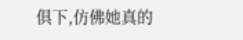俱下,仿佛她真的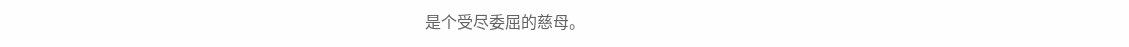是个受尽委屈的慈母。